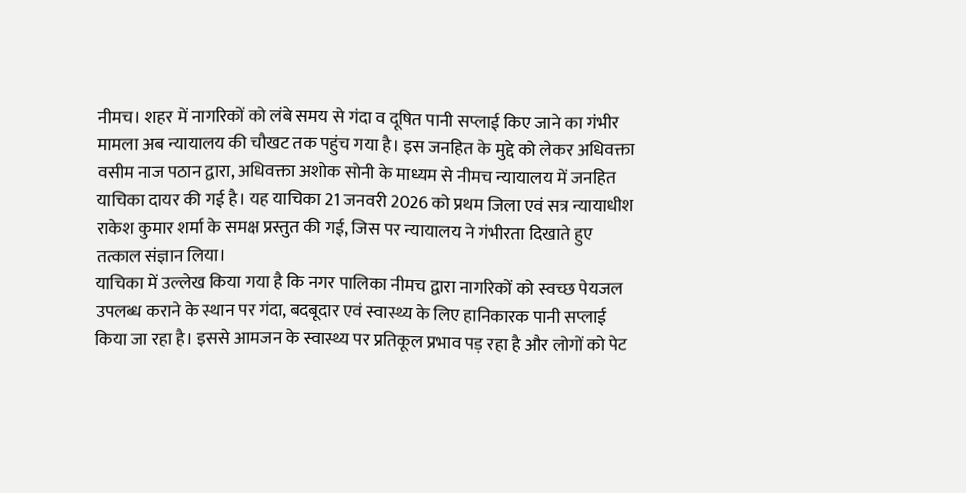नीमच। शहर में नागरिकों को लंबे समय से गंदा व दूषित पानी सप्लाई किए जाने का गंभीर मामला अब न्यायालय की चौखट तक पहुंच गया है। इस जनहित के मुद्दे को लेकर अधिवक्ता वसीम नाज पठान द्वारा, अधिवक्ता अशोक सोनी के माध्यम से नीमच न्यायालय में जनहित याचिका दायर की गई है। यह याचिका 21 जनवरी 2026 को प्रथम जिला एवं सत्र न्यायाधीश राकेश कुमार शर्मा के समक्ष प्रस्तुत की गई, जिस पर न्यायालय ने गंभीरता दिखाते हुए तत्काल संज्ञान लिया।
याचिका में उल्लेख किया गया है कि नगर पालिका नीमच द्वारा नागरिकों को स्वच्छ पेयजल उपलब्ध कराने के स्थान पर गंदा, बदबूदार एवं स्वास्थ्य के लिए हानिकारक पानी सप्लाई किया जा रहा है। इससे आमजन के स्वास्थ्य पर प्रतिकूल प्रभाव पड़ रहा है और लोगों को पेट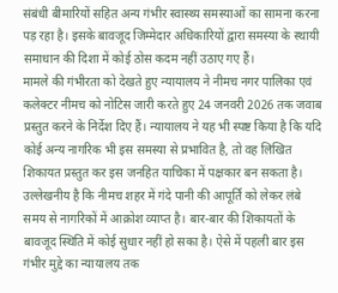संबंधी बीमारियों सहित अन्य गंभीर स्वास्थ्य समस्याओं का सामना करना पड़ रहा है। इसके बावजूद जिम्मेदार अधिकारियों द्वारा समस्या के स्थायी समाधान की दिशा में कोई ठोस कदम नहीं उठाए गए हैं।
मामले की गंभीरता को देखते हुए न्यायालय ने नीमच नगर पालिका एवं कलेक्टर नीमच को नोटिस जारी करते हुए 24 जनवरी 2026 तक जवाब प्रस्तुत करने के निर्देश दिए हैं। न्यायालय ने यह भी स्पष्ट किया है कि यदि कोई अन्य नागरिक भी इस समस्या से प्रभावित है, तो वह लिखित शिकायत प्रस्तुत कर इस जनहित याचिका में पक्षकार बन सकता है।
उल्लेखनीय है कि नीमच शहर में गंदे पानी की आपूर्ति को लेकर लंबे समय से नागरिकों में आक्रोश व्याप्त है। बार-बार की शिकायतों के बावजूद स्थिति में कोई सुधार नहीं हो सका है। ऐसे में पहली बार इस गंभीर मुद्दे का न्यायालय तक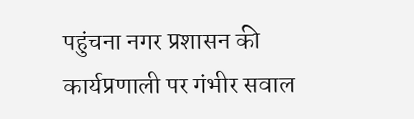पहुंचना नगर प्रशासन की कार्यप्रणाली पर गंभीर सवाल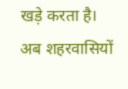खड़े करता है। अब शहरवासियों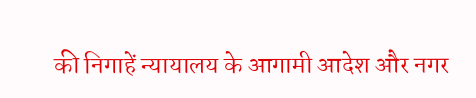की निगाहें न्यायालय के आगामी आदेश और नगर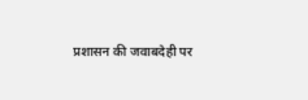प्रशासन की जवाबदेही पर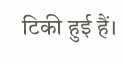टिकी हुई हैं।